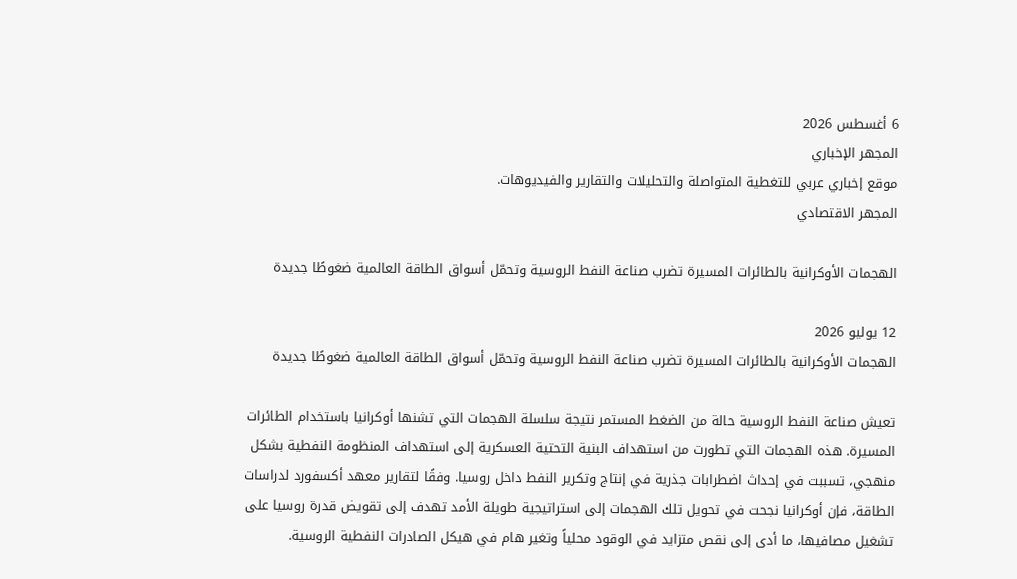6 أغسطس 2026
المجهر الإخباري
موقع إخباري عربي للتغطية المتواصلة والتحليلات والتقارير والفيديوهات.
المجهر الاقتصادي

الهجمات الأوكرانية بالطائرات المسيرة تضرب صناعة النفط الروسية وتحمّل أسواق الطاقة العالمية ضغوطًا جديدة

12 يوليو 2026
الهجمات الأوكرانية بالطائرات المسيرة تضرب صناعة النفط الروسية وتحمّل أسواق الطاقة العالمية ضغوطًا جديدة

تعيش صناعة النفط الروسية حالة من الضغط المستمر نتيجة سلسلة الهجمات التي تشنها أوكرانيا باستخدام الطائرات المسيرة. هذه الهجمات التي تطورت من استهداف البنية التحتية العسكرية إلى استهداف المنظومة النفطية بشكل منهجي، تسببت في إحداث اضطرابات جذرية في إنتاج وتكرير النفط داخل روسيا. وفقًا لتقارير معهد أكسفورد لدراسات الطاقة، فإن أوكرانيا نجحت في تحويل تلك الهجمات إلى استراتيجية طويلة الأمد تهدف إلى تقويض قدرة روسيا على تشغيل مصافيها، ما أدى إلى نقص متزايد في الوقود محلياً وتغير هام في هيكل الصادرات النفطية الروسية.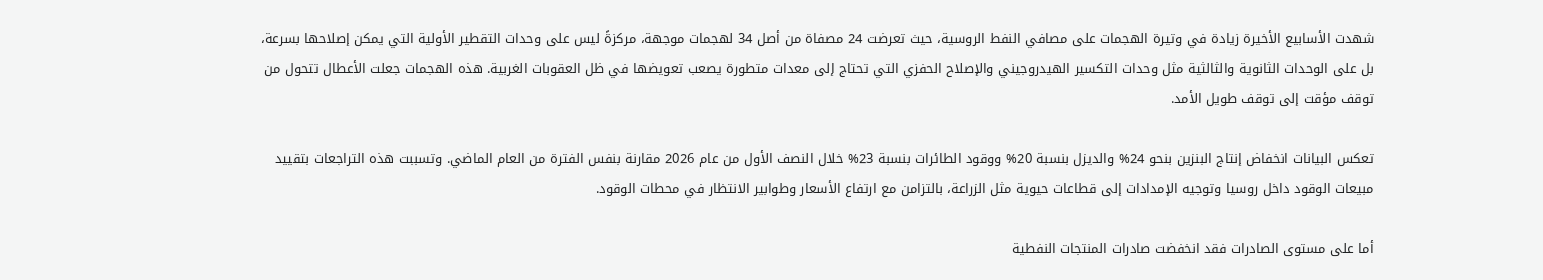شهدت الأسابيع الأخيرة زيادة في وتيرة الهجمات على مصافي النفط الروسية، حيث تعرضت 24 مصفاة من أصل 34 لهجمات موجهة، مركزةً ليس على وحدات التقطير الأولية التي يمكن إصلاحها بسرعة، بل على الوحدات الثانوية والثالثية مثل وحدات التكسير الهيدروجيني والإصلاح الحفزي التي تحتاج إلى معدات متطورة يصعب تعويضها في ظل العقوبات الغربية. هذه الهجمات جعلت الأعطال تتحول من توقف مؤقت إلى توقف طويل الأمد.

تعكس البيانات انخفاض إنتاج البنزين بنحو 24% والديزل بنسبة 20% ووقود الطائرات بنسبة 23% خلال النصف الأول من عام 2026 مقارنة بنفس الفترة من العام الماضي. وتسببت هذه التراجعات بتقييد مبيعات الوقود داخل روسيا وتوجيه الإمدادات إلى قطاعات حيوية مثل الزراعة، بالتزامن مع ارتفاع الأسعار وطوابير الانتظار في محطات الوقود.

أما على مستوى الصادرات فقد انخفضت صادرات المنتجات النفطية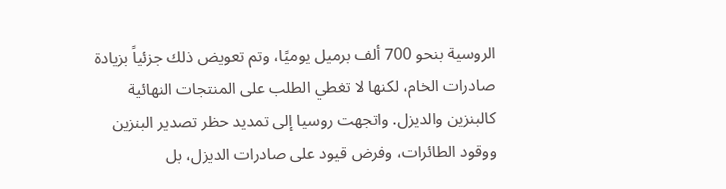الروسية بنحو 700 ألف برميل يوميًا، وتم تعويض ذلك جزئياً بزيادة صادرات الخام، لكنها لا تغطي الطلب على المنتجات النهائية كالبنزين والديزل. واتجهت روسيا إلى تمديد حظر تصدير البنزين ووقود الطائرات، وفرض قيود على صادرات الديزل، بل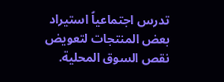تدرس اجتماعياً استيراد بعض المنتجات لتعويض نقص السوق المحلية.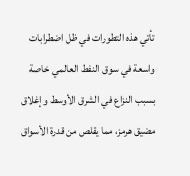تأتي هذه التطورات في ظل اضطرابات واسعة في سوق النفط العالمي خاصة بسبب النزاع في الشرق الأوسط وإغلاق مضيق هرمز، مما يقلص من قدرة الأسواق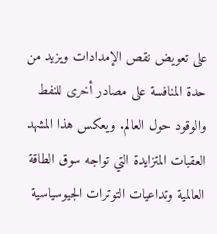على تعويض نقص الإمدادات ويزيد من حدة المنافسة على مصادر أخرى للنفط والوقود حول العالم. ويعكس هذا المشهد العقبات المتزايدة التي تواجه سوق الطاقة العالمية وتداعيات التوترات الجيوسياسية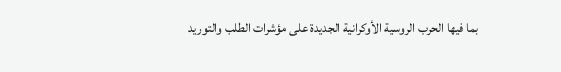بما فيها الحرب الروسية الأوكرانية الجديدة على مؤشرات الطلب والتوريد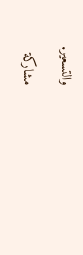والتسعير.

مشاركة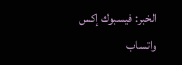الخبر: فيسبوك إكس واتساب